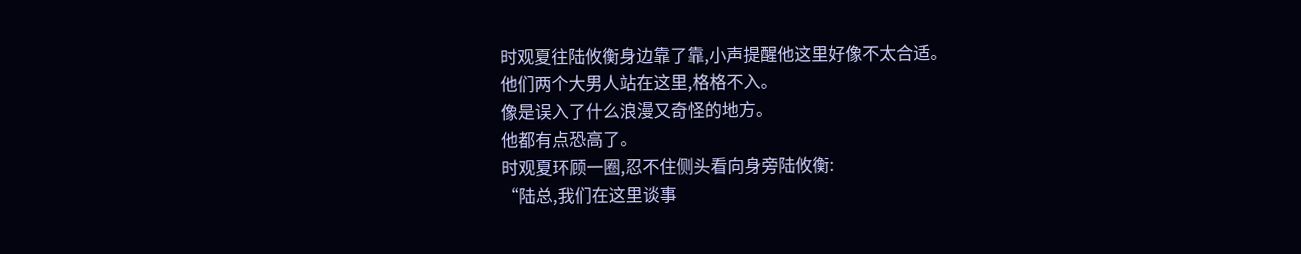时观夏往陆攸衡身边靠了靠,小声提醒他这里好像不太合适。
他们两个大男人站在这里,格格不入。
像是误入了什么浪漫又奇怪的地方。
他都有点恐高了。
时观夏环顾一圈,忍不住侧头看向身旁陆攸衡:
“陆总,我们在这里谈事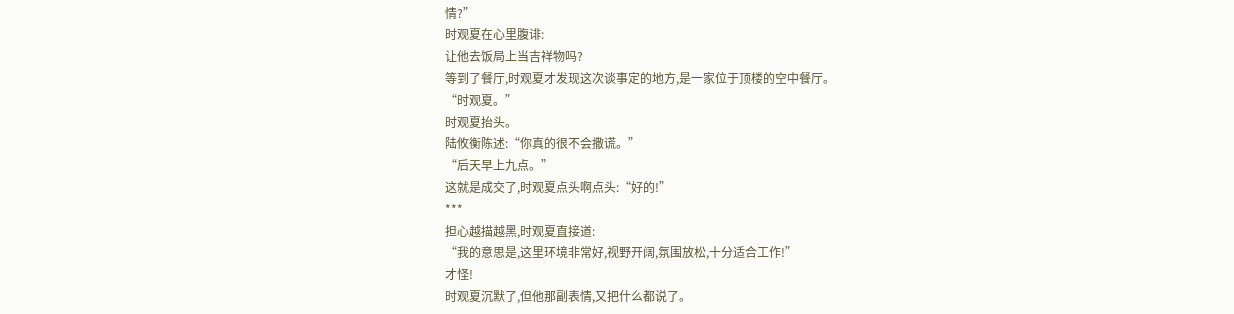情?”
时观夏在心里腹诽:
让他去饭局上当吉祥物吗?
等到了餐厅,时观夏才发现这次谈事定的地方,是一家位于顶楼的空中餐厅。
“时观夏。”
时观夏抬头。
陆攸衡陈述:“你真的很不会撒谎。”
“后天早上九点。”
这就是成交了,时观夏点头啊点头:“好的!”
***
担心越描越黑,时观夏直接道:
“我的意思是,这里环境非常好,视野开阔,氛围放松,十分适合工作!”
才怪!
时观夏沉默了,但他那副表情,又把什么都说了。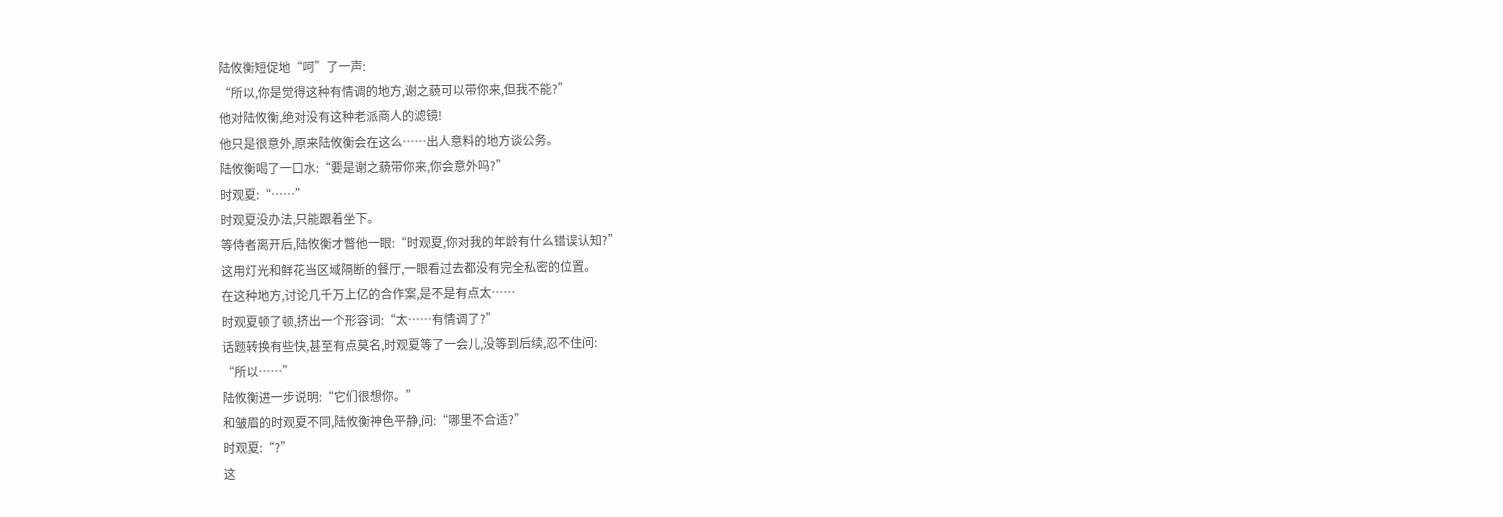陆攸衡短促地“呵”了一声:
“所以,你是觉得这种有情调的地方,谢之藐可以带你来,但我不能?”
他对陆攸衡,绝对没有这种老派商人的滤镜!
他只是很意外,原来陆攸衡会在这么……出人意料的地方谈公务。
陆攸衡喝了一口水:“要是谢之藐带你来,你会意外吗?”
时观夏:“……”
时观夏没办法,只能跟着坐下。
等侍者离开后,陆攸衡才瞥他一眼:“时观夏,你对我的年龄有什么错误认知?”
这用灯光和鲜花当区域隔断的餐厅,一眼看过去都没有完全私密的位置。
在这种地方,讨论几千万上亿的合作案,是不是有点太……
时观夏顿了顿,挤出一个形容词:“太……有情调了?”
话题转换有些快,甚至有点莫名,时观夏等了一会儿,没等到后续,忍不住问:
“所以……”
陆攸衡进一步说明:“它们很想你。”
和皱眉的时观夏不同,陆攸衡神色平静,问:“哪里不合适?”
时观夏:“?”
这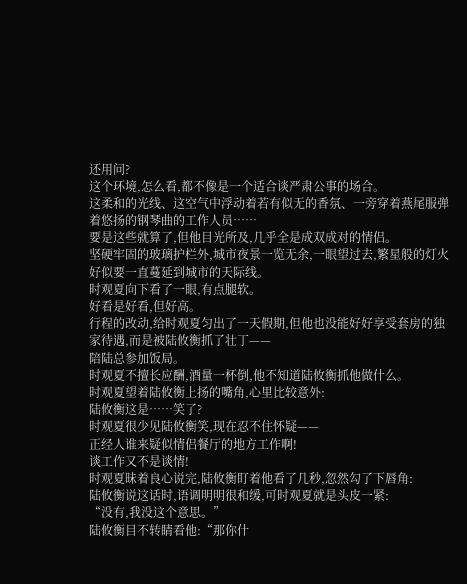还用问?
这个环境,怎么看,都不像是一个适合谈严肃公事的场合。
这柔和的光线、这空气中浮动着若有似无的香氛、一旁穿着燕尾服弹着悠扬的钢琴曲的工作人员……
要是这些就算了,但他目光所及,几乎全是成双成对的情侣。
坚硬牢固的玻璃护栏外,城市夜景一览无余,一眼望过去,繁星般的灯火好似要一直蔓延到城市的天际线。
时观夏向下看了一眼,有点腿软。
好看是好看,但好高。
行程的改动,给时观夏匀出了一天假期,但他也没能好好享受套房的独家待遇,而是被陆攸衡抓了壮丁——
陪陆总参加饭局。
时观夏不擅长应酬,酒量一杯倒,他不知道陆攸衡抓他做什么。
时观夏望着陆攸衡上扬的嘴角,心里比较意外:
陆攸衡这是……笑了?
时观夏很少见陆攸衡笑,现在忍不住怀疑——
正经人谁来疑似情侣餐厅的地方工作啊!
谈工作又不是谈情!
时观夏昧着良心说完,陆攸衡盯着他看了几秒,忽然勾了下唇角:
陆攸衡说这话时,语调明明很和缓,可时观夏就是头皮一紧:
“没有,我没这个意思。”
陆攸衡目不转睛看他:“那你什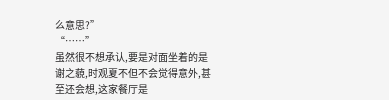么意思?”
“……”
虽然很不想承认,要是对面坐着的是谢之藐,时观夏不但不会觉得意外,甚至还会想,这家餐厅是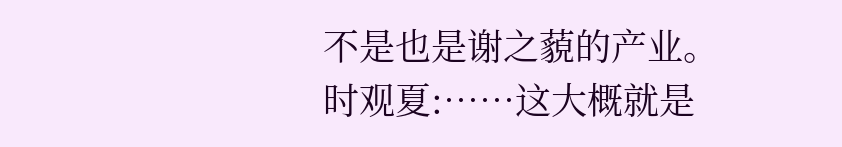不是也是谢之藐的产业。
时观夏:……这大概就是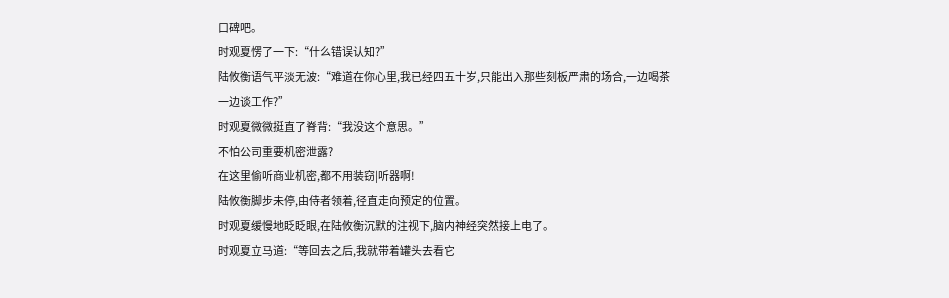口碑吧。
时观夏愣了一下:“什么错误认知?”
陆攸衡语气平淡无波:“难道在你心里,我已经四五十岁,只能出入那些刻板严肃的场合,一边喝茶一边谈工作?”
时观夏微微挺直了脊背:“我没这个意思。”
不怕公司重要机密泄露?
在这里偷听商业机密,都不用装窃|听器啊!
陆攸衡脚步未停,由侍者领着,径直走向预定的位置。
时观夏缓慢地眨眨眼,在陆攸衡沉默的注视下,脑内神经突然接上电了。
时观夏立马道:“等回去之后,我就带着罐头去看它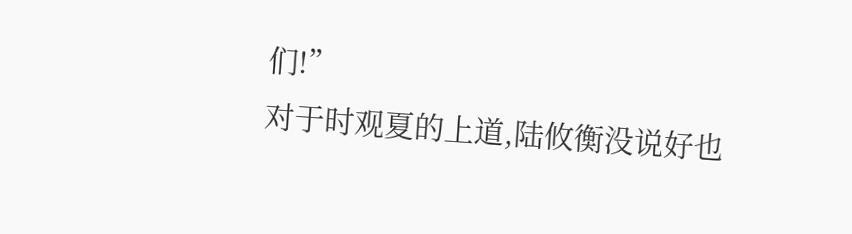们!”
对于时观夏的上道,陆攸衡没说好也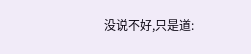没说不好,只是道: